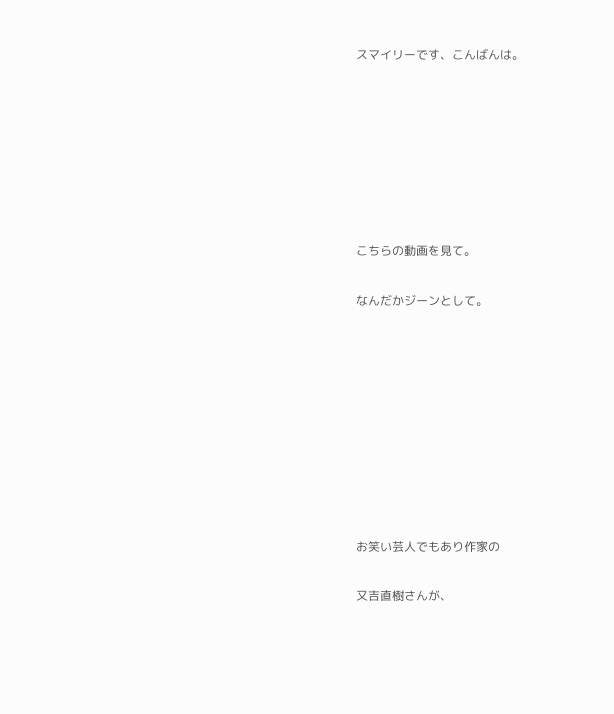スマイリーです、こんばんは。







こちらの動画を見て。

なんだかジーンとして。









お笑い芸人でもあり作家の

又吉直樹さんが、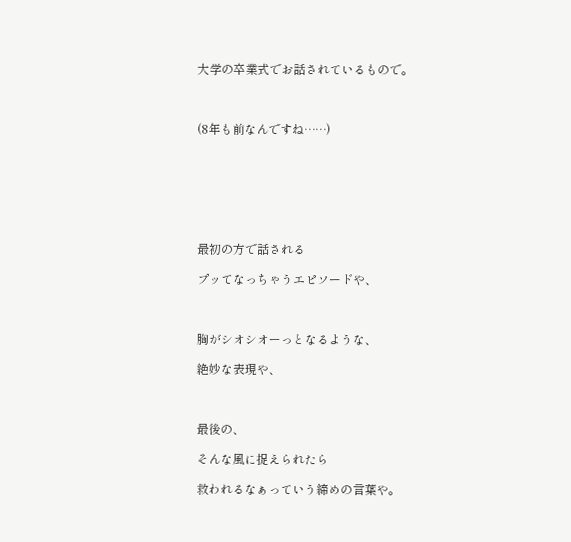大学の卒業式でお話されているもので。



(8年も前なんですね……)







最初の方で話される

プッてなっちゃうエピソードや、



胸がシオシオーっとなるような、

絶妙な表現や、



最後の、

そんな風に捉えられたら

救われるなぁっていう締めの言葉や。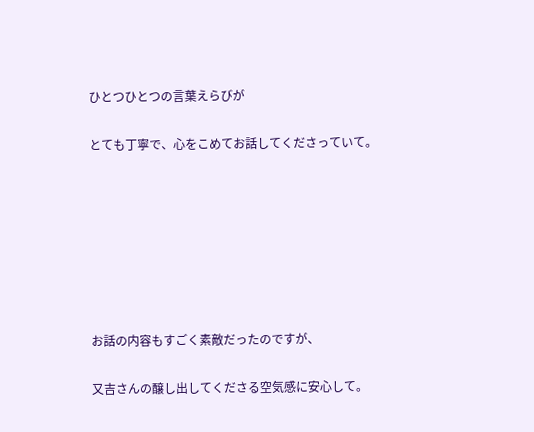ひとつひとつの言葉えらびが

とても丁寧で、心をこめてお話してくださっていて。







お話の内容もすごく素敵だったのですが、

又吉さんの醸し出してくださる空気感に安心して。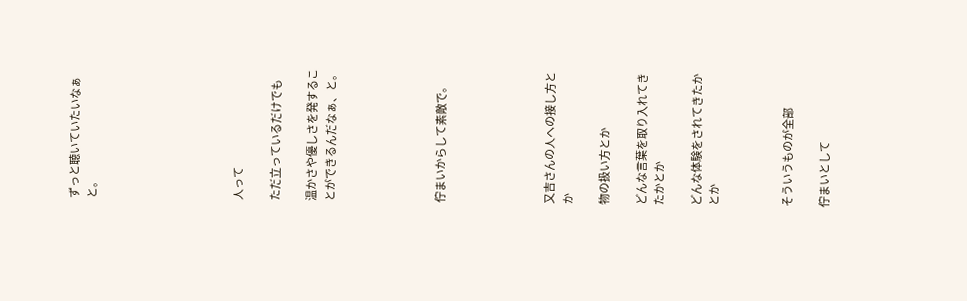ずっと聴いていたいなぁと。







人って

ただ立っているだけでも

温かさや優しさを発することができるんだなぁ、と。





佇まいからして素敵で。





又吉さんの人への接し方とか

物の扱い方とか

どんな言葉を取り入れてきたかとか

どんな体験をされてきたかとか



そういうものが全部

佇まいとして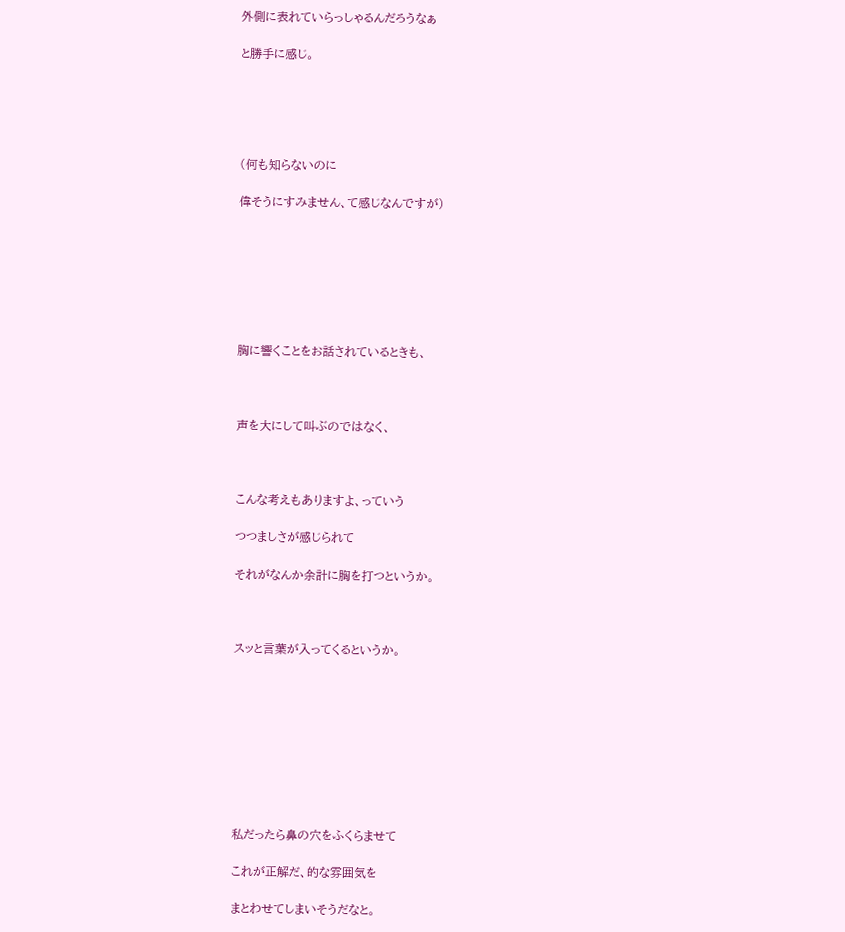外側に表れていらっしゃるんだろうなぁ

と勝手に感じ。





(何も知らないのに

偉そうにすみません、て感じなんですが)







胸に響くことをお話されているときも、



声を大にして叫ぶのではなく、



こんな考えもありますよ、っていう

つつましさが感じられて

それがなんか余計に胸を打つというか。



スッと言葉が入ってくるというか。









私だったら鼻の穴をふくらませて

これが正解だ、的な雰囲気を

まとわせてしまいそうだなと。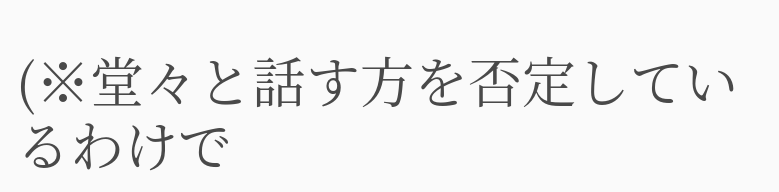(※堂々と話す方を否定しているわけで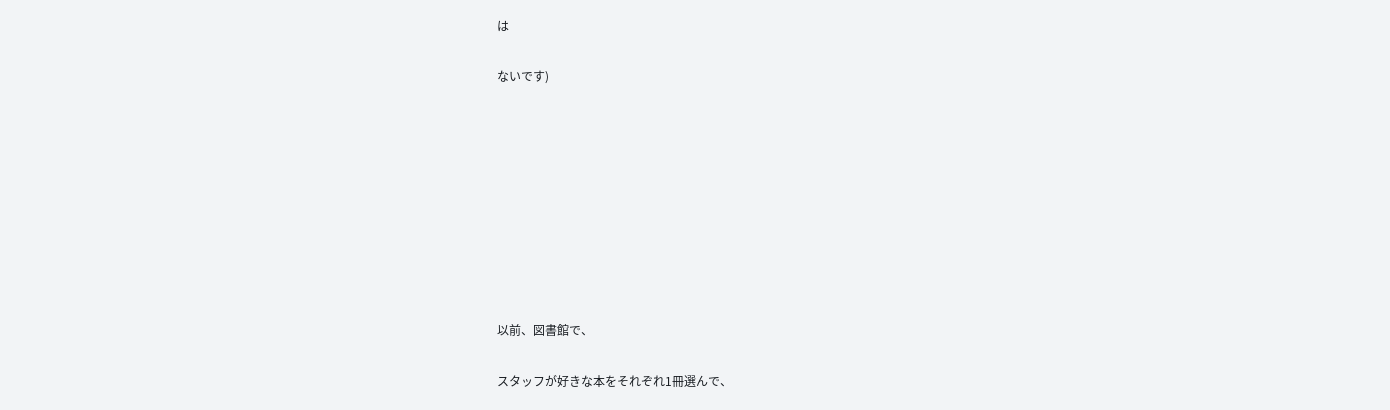は

ないです)









以前、図書館で、

スタッフが好きな本をそれぞれ1冊選んで、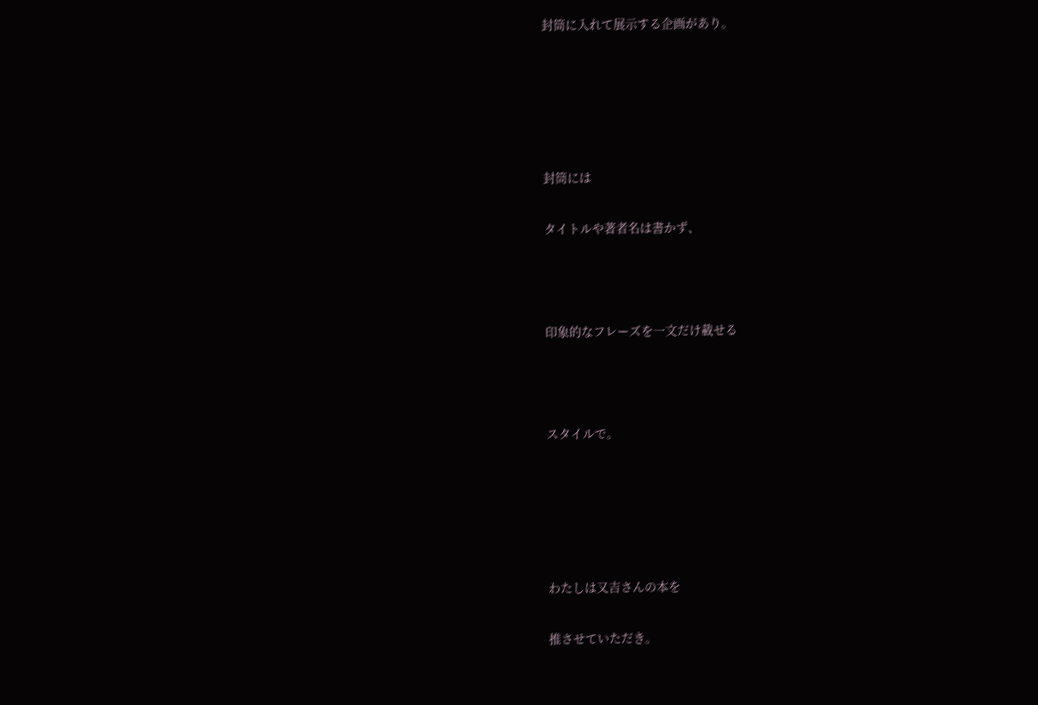封筒に入れて展示する企画があり。





封筒には

タイトルや著者名は書かず、



印象的なフレーズを一文だけ載せる



スタイルで。





わたしは又吉さんの本を

推させていただき。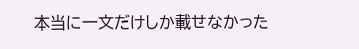本当に一文だけしか載せなかった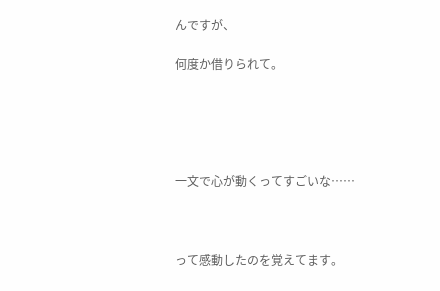んですが、

何度か借りられて。





一文で心が動くってすごいな……



って感動したのを覚えてます。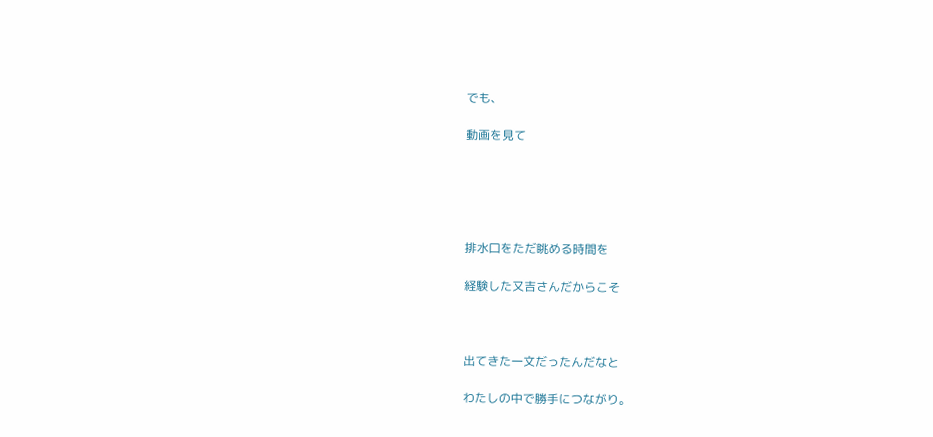でも、

動画を見て





排水口をただ眺める時間を

経験した又吉さんだからこそ



出てきた一文だったんだなと

わたしの中で勝手につながり。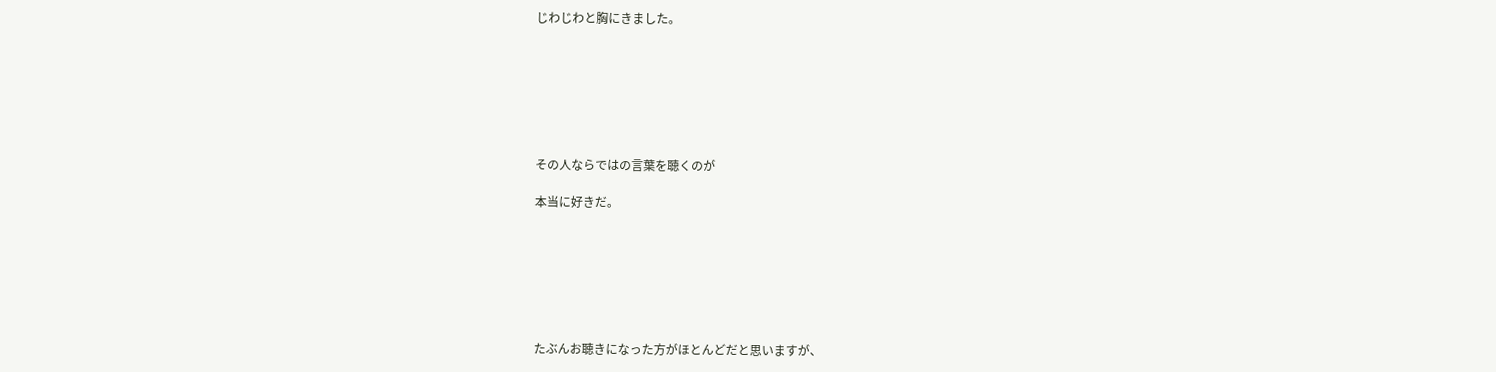じわじわと胸にきました。







その人ならではの言葉を聴くのが

本当に好きだ。







たぶんお聴きになった方がほとんどだと思いますが、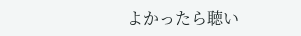よかったら聴い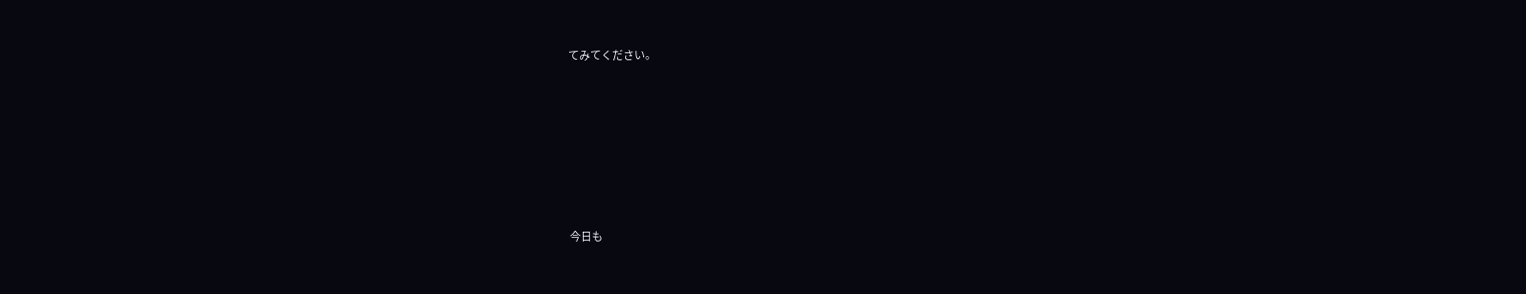てみてください。







今日も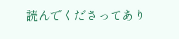読んでくださってあり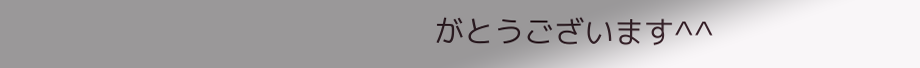がとうございます^^